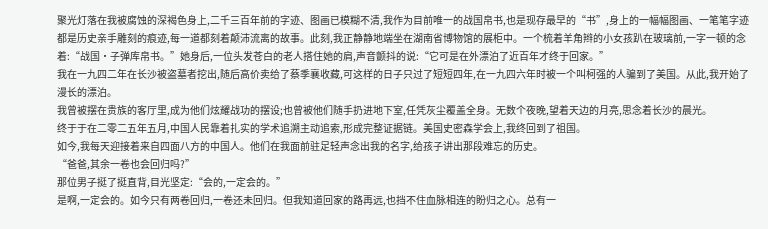聚光灯落在我被腐蚀的深褐色身上,二千三百年前的字迹、图画已模糊不清,我作为目前唯一的战国帛书,也是现存最早的“书”,身上的一幅幅图画、一笔笔字迹都是历史亲手雕刻的痕迹,每一道都刻着颠沛流离的故事。此刻,我正静静地端坐在湖南省博物馆的展柜中。一个梳着羊角辫的小女孩趴在玻璃前,一字一顿的念着:“战国·子弹库帛书。”她身后,一位头发苍白的老人搭住她的肩,声音颤抖的说:“它可是在外漂泊了近百年才终于回家。”
我在一九四二年在长沙被盗墓者挖出,随后高价卖给了蔡季襄收藏,可这样的日子只过了短短四年,在一九四六年时被一个叫柯强的人骗到了美国。从此,我开始了漫长的漂泊。
我曾被摆在贵族的客厅里,成为他们炫耀战功的摆设;也曾被他们随手扔进地下室,任凭灰尘覆盖全身。无数个夜晚,望着天边的月亮,思念着长沙的晨光。
终于于在二零二五年五月,中国人民靠着扎实的学术追溯主动追索,形成完整证据链。美国史密森学会上,我终回到了祖国。
如今,我每天迎接着来自四面八方的中国人。他们在我面前驻足轻声念出我的名字,给孩子讲出那段难忘的历史。
“爸爸,其余一卷也会回归吗?”
那位男子挺了挺直背,目光坚定:“会的,一定会的。”
是啊,一定会的。如今只有两卷回归,一卷还未回归。但我知道回家的路再远,也挡不住血脉相连的盼归之心。总有一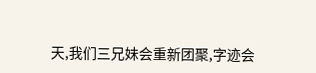天,我们三兄妹会重新团聚,字迹会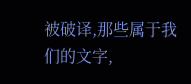被破译,那些属于我们的文字,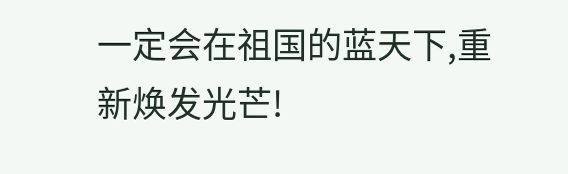一定会在祖国的蓝天下,重新焕发光芒!